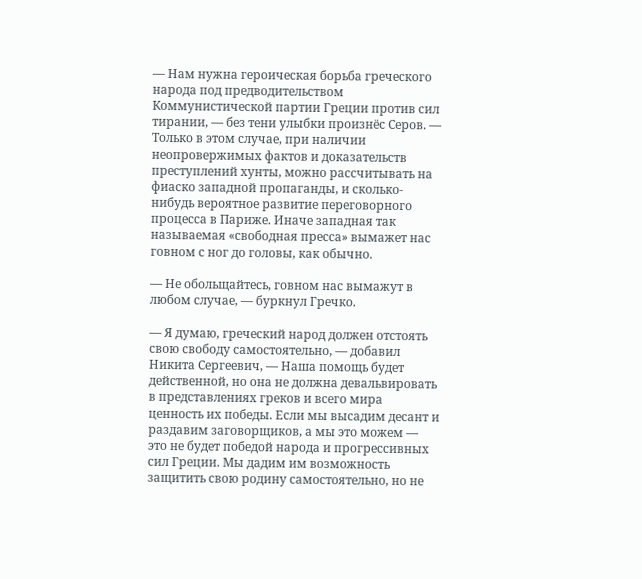— Нам нужна героическая борьба греческого народа под предводительством Коммунистической партии Греции против сил тирании, — без тени улыбки произнёс Серов. — Только в этом случае, при наличии неопровержимых фактов и доказательств преступлений хунты, можно рассчитывать на фиаско западной пропаганды, и сколько-нибудь вероятное развитие переговорного процесса в Париже. Иначе западная так называемая «свободная пресса» вымажет нас говном с ног до головы, как обычно.

— Не обольщайтесь, говном нас вымажут в любом случае, — буркнул Гречко.

— Я думаю, греческий народ должен отстоять свою свободу самостоятельно, — добавил Никита Сергеевич, — Наша помощь будет действенной, но она не должна девальвировать в представлениях греков и всего мира ценность их победы. Если мы высадим десант и раздавим заговорщиков, а мы это можем — это не будет победой народа и прогрессивных сил Греции. Мы дадим им возможность защитить свою родину самостоятельно, но не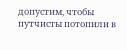допустим, чтобы путчисты потопили в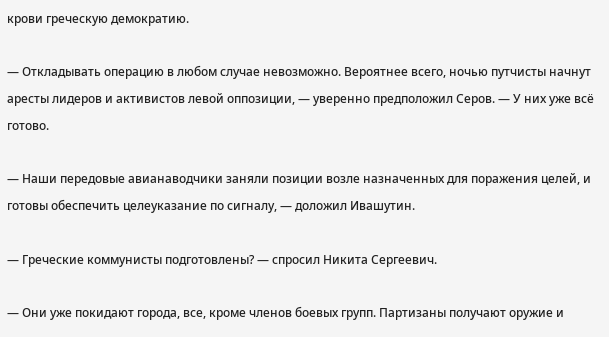крови греческую демократию.

— Откладывать операцию в любом случае невозможно. Вероятнее всего, ночью путчисты начнут аресты лидеров и активистов левой оппозиции, — уверенно предположил Серов. — У них уже всё готово.

— Наши передовые авианаводчики заняли позиции возле назначенных для поражения целей, и готовы обеспечить целеуказание по сигналу, — доложил Ивашутин.

— Греческие коммунисты подготовлены? — спросил Никита Сергеевич.

— Они уже покидают города, все, кроме членов боевых групп. Партизаны получают оружие и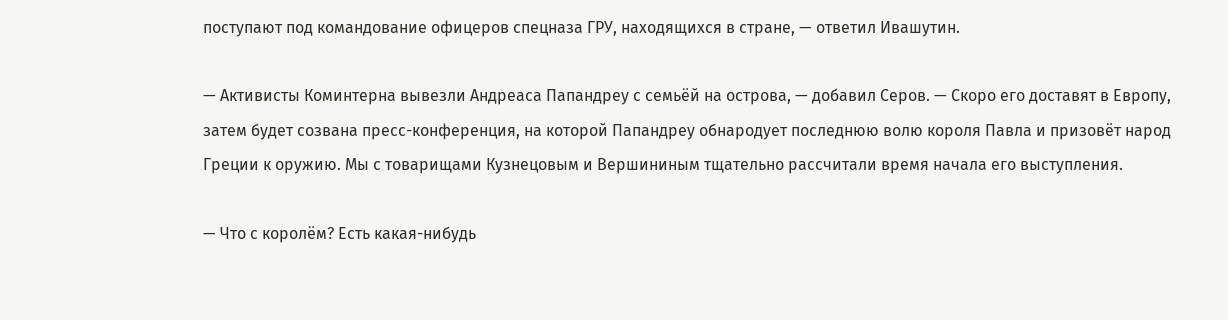поступают под командование офицеров спецназа ГРУ, находящихся в стране, — ответил Ивашутин.

— Активисты Коминтерна вывезли Андреаса Папандреу с семьёй на острова, — добавил Серов. — Скоро его доставят в Европу, затем будет созвана пресс-конференция, на которой Папандреу обнародует последнюю волю короля Павла и призовёт народ Греции к оружию. Мы с товарищами Кузнецовым и Вершининым тщательно рассчитали время начала его выступления.

— Что с королём? Есть какая-нибудь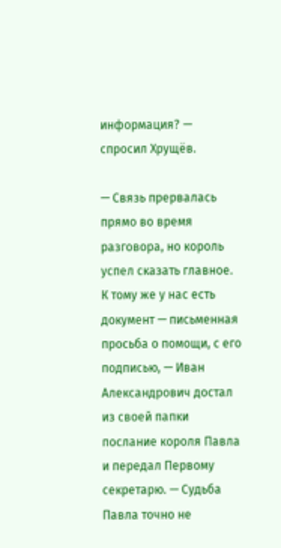информация? — спросил Хрущёв.

— Связь прервалась прямо во время разговора, но король успел сказать главное. К тому же у нас есть документ — письменная просьба о помощи, с его подписью, — Иван Александрович достал из своей папки послание короля Павла и передал Первому секретарю. — Судьба Павла точно не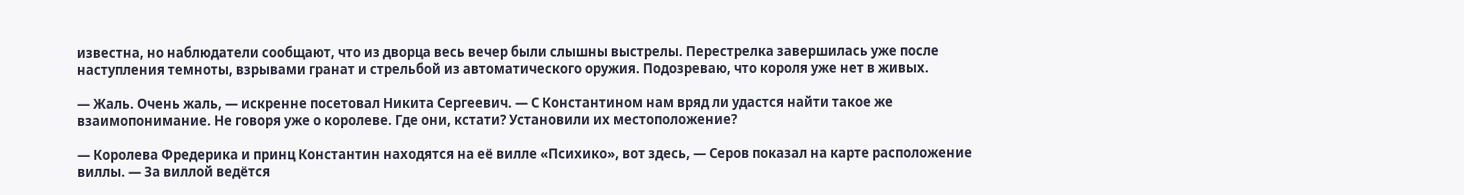известна, но наблюдатели сообщают, что из дворца весь вечер были слышны выстрелы. Перестрелка завершилась уже после наступления темноты, взрывами гранат и стрельбой из автоматического оружия. Подозреваю, что короля уже нет в живых.

— Жаль. Очень жаль, — искренне посетовал Никита Сергеевич. — С Константином нам вряд ли удастся найти такое же взаимопонимание. Не говоря уже о королеве. Где они, кстати? Установили их местоположение?

— Королева Фредерика и принц Константин находятся на её вилле «Психико», вот здесь, — Серов показал на карте расположение виллы. — За виллой ведётся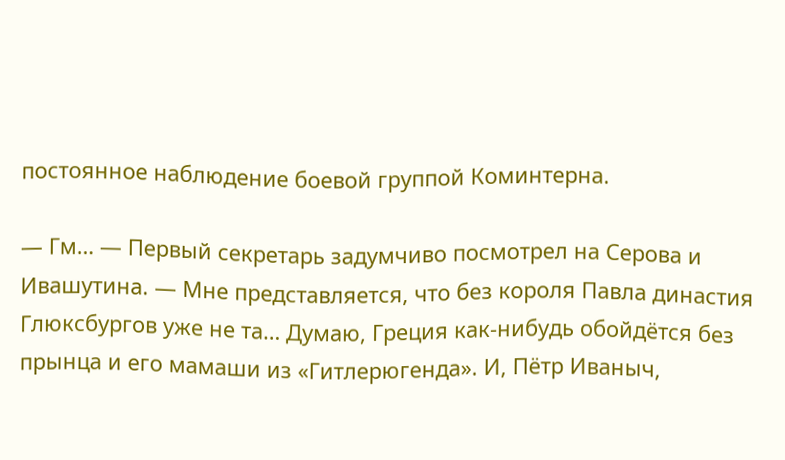постоянное наблюдение боевой группой Коминтерна.

— Гм… — Первый секретарь задумчиво посмотрел на Серова и Ивашутина. — Мне представляется, что без короля Павла династия Глюксбургов уже не та… Думаю, Греция как-нибудь обойдётся без прынца и его мамаши из «Гитлерюгенда». И, Пётр Иваныч,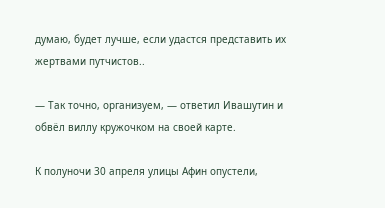думаю, будет лучше, если удастся представить их жертвами путчистов..

— Так точно, организуем, — ответил Ивашутин и обвёл виллу кружочком на своей карте.

К полуночи 30 апреля улицы Афин опустели,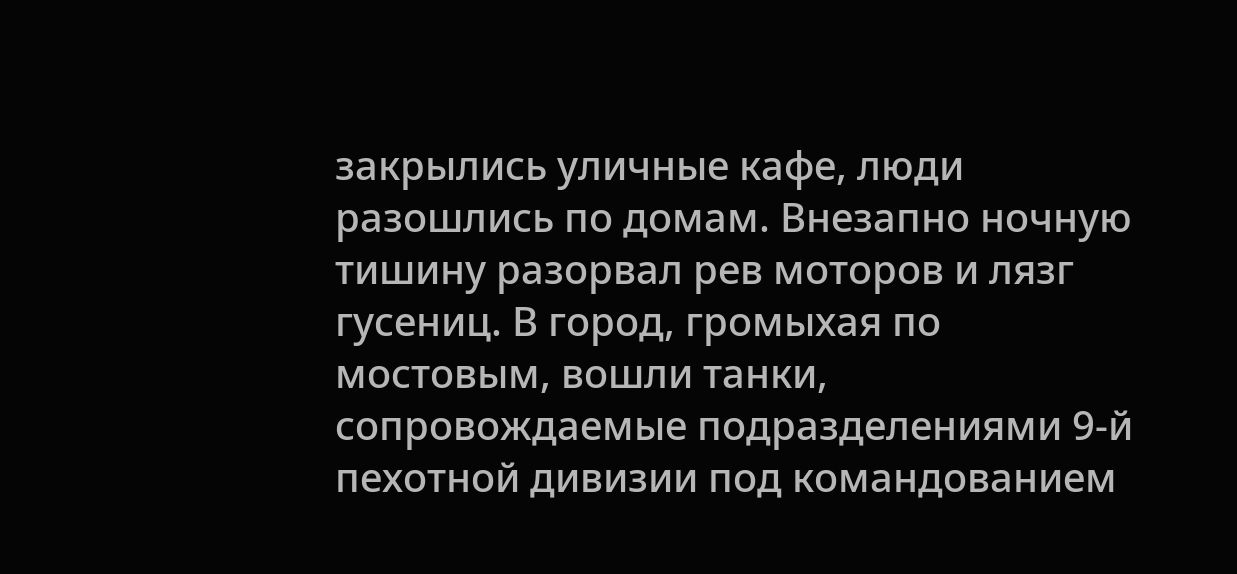закрылись уличные кафе, люди разошлись по домам. Внезапно ночную тишину разорвал рев моторов и лязг гусениц. В город, громыхая по мостовым, вошли танки, сопровождаемые подразделениями 9-й пехотной дивизии под командованием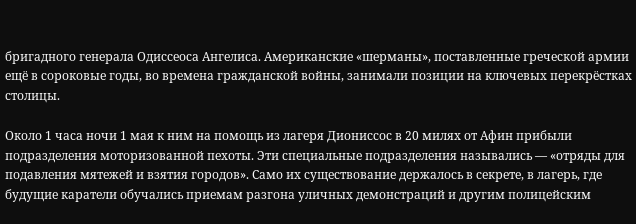бригадного генерала Одиссеоса Ангелиса. Американские «шерманы», поставленные греческой армии ещё в сороковые годы, во времена гражданской войны, занимали позиции на ключевых перекрёстках столицы.

Около 1 часа ночи 1 мая к ним на помощь из лагеря Диониссос в 20 милях от Афин прибыли подразделения моторизованной пехоты. Эти специальные подразделения назывались — «отряды для подавления мятежей и взятия городов». Само их существование держалось в секрете, в лагерь, где будущие каратели обучались приемам разгона уличных демонстраций и другим полицейским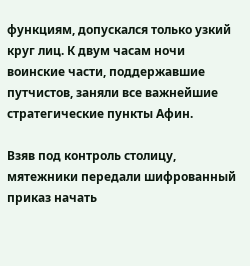функциям, допускался только узкий круг лиц. К двум часам ночи воинские части, поддержавшие путчистов, заняли все важнейшие стратегические пункты Афин.

Взяв под контроль столицу, мятежники передали шифрованный приказ начать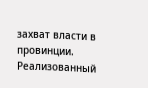захват власти в провинции. Реализованный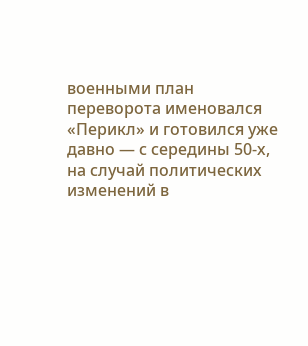военными план переворота именовался «Перикл» и готовился уже давно — с середины 50-х, на случай политических изменений в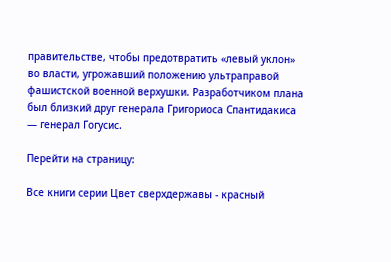правительстве, чтобы предотвратить «левый уклон» во власти, угрожавший положению ультраправой фашистской военной верхушки. Разработчиком плана был близкий друг генерала Григориоса Спантидакиса — генерал Гогусис.

Перейти на страницу:

Все книги серии Цвет сверхдержавы - красный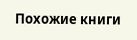Похожие книги